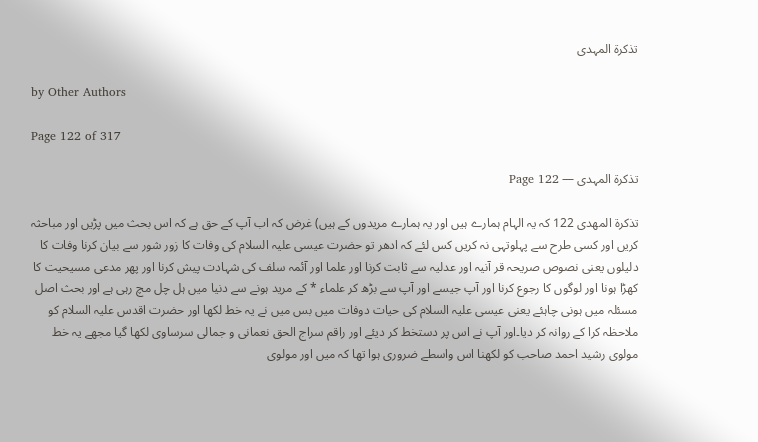تذکرۃ المہدی

by Other Authors

Page 122 of 317

تذکرۃ المہدی — Page 122

تذكرة المهدى 122 کہ یہ الہام ہمارے ہیں اور یہ ہمارے مریدوں کے ہیں) غرض کہ اب آپ کے حق ہے کہ اس بحث میں پڑیں اور مباحثہ کریں اور کسی طرح سے پہلوتہی نہ کریں کس لئے کہ ادھر تو حضرت عیسی علیہ السلام کی وفات کا زور شور سے بیان کرنا وفات کا دلیلوں یعنی نصوص صریحہ قر آنیہ اور عدلیہ سے ثابت کرنا اور علما اور آئمہ سلف کی شہادت پیش کرنا اور پھر مدعی مسیحیت کا کھڑا ہونا اور لوگوں کا رجوع کرنا اور آپ جیسے اور آپ سے بڑھ کر علماء * کے مرید ہونے سے دنیا میں ہل چل مچ رہی ہے اور بحث اصل مسئلہ میں ہونی چاہئے یعنی عیسی علیہ السلام کی حیات دوفات میں بس میں نے یہ خط لکھا اور حضرت اقدس علیہ السلام کو ملاحظہ کرا کے روانہ کر دیا۔اور آپ نے اس پر دستخط کر دیئے اور راقم سراج الحق نعمانی و جمالی سرساوی لکھا گیا مجھے یہ خط مولوی رشید احمد صاحب کو لکھنا اس واسطے ضروری ہوا تھا کہ میں اور مولوی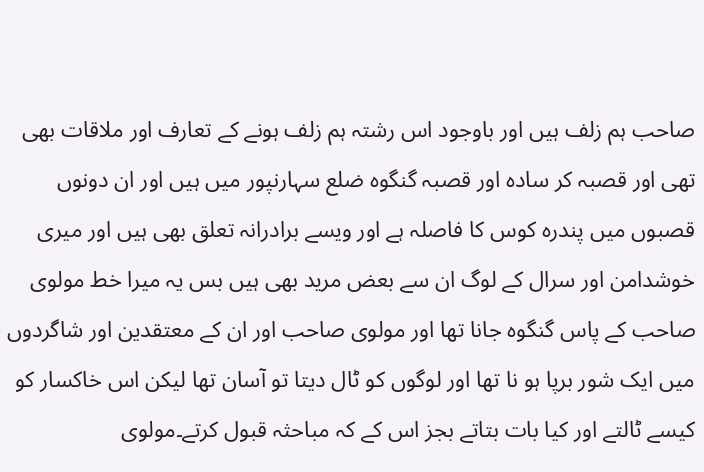صاحب ہم زلف ہیں اور باوجود اس رشتہ ہم زلف ہونے کے تعارف اور ملاقات بھی تھی اور قصبہ کر سادہ اور قصبہ گنگوہ ضلع سہارنپور میں ہیں اور ان دونوں قصبوں میں پندرہ کوس کا فاصلہ ہے اور ویسے برادرانہ تعلق بھی ہیں اور میری خوشدامن اور سرال کے لوگ ان سے بعض مرید بھی ہیں بس یہ میرا خط مولوی صاحب کے پاس گنگوہ جانا تھا اور مولوی صاحب اور ان کے معتقدین اور شاگردوں میں ایک شور برپا ہو نا تھا اور لوگوں کو ٹال دیتا تو آسان تھا لیکن اس خاکسار کو کیسے ٹالتے اور کیا بات بتاتے بجز اس کے کہ مباحثہ قبول کرتے۔مولوی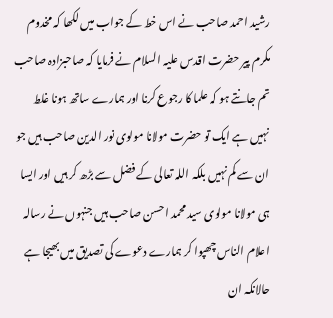رشید احمد صاحب نے اس خط کے جواب میں لکھا کہ مخدوم مکرم پیر حضرت اقدس علیہ السلام نے فرمایا کہ صاحبزادہ صاحب تم جانتے ہو کہ علما کا رجوع کرنا اور ہمارے ساتھ ہونا غلط نہیں ہے ایک تو حضرت مولانا مولوی نور الدین صاحب ہیں جو ان سے کم نہیں بلکہ اللہ تعالی کے فضل سے بڑھ کر ہیں اور ایسا ہی مولانا مولوی سید محمد احسن صاحب ہیں جنہوں نے رسالہ اعلام الناس چھپوا کر ہمارے دعوے کی تصدیق میں بھیجا ہے حالانکہ ان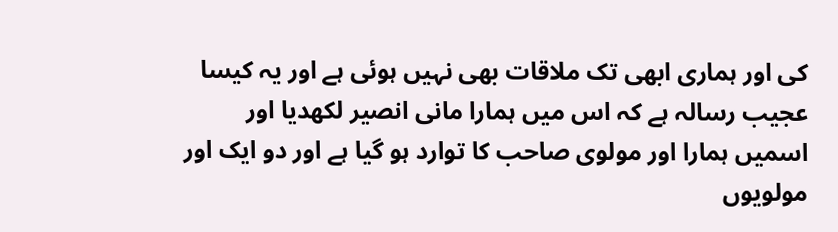کی اور ہماری ابھی تک ملاقات بھی نہیں ہوئی ہے اور یہ کیسا عجیب رسالہ ہے کہ اس میں ہمارا مانی انصیر لکھدیا اور اسمیں ہمارا اور مولوی صاحب کا توارد ہو گیا ہے اور دو ایک اور مولویوں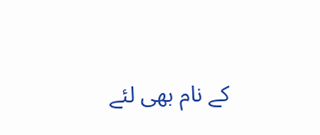کے نام بھی لئے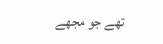تھے جو مجھے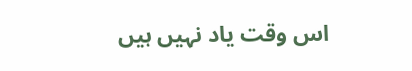اس وقت یاد نہیں ہیں